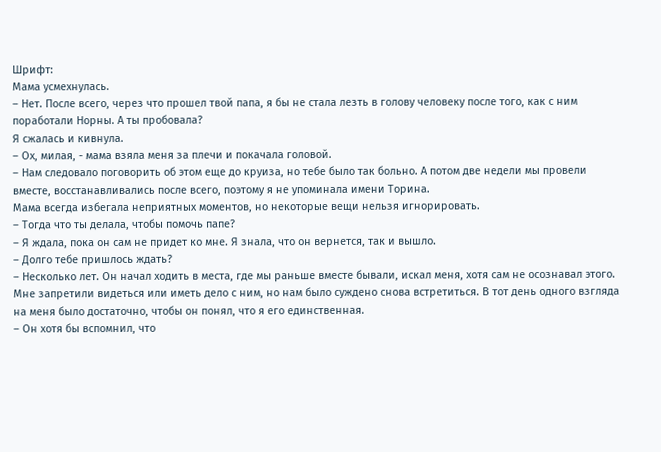Шрифт:
Мама усмехнулась.
– Нет. После всего, через что прошел твой папа, я бы не стала лезть в голову человеку после того, как с ним поработали Норны. А ты пробовала?
Я сжалась и кивнула.
– Ох, милая, - мама взяла меня за плечи и покачала головой.
– Нам следовало поговорить об этом еще до круиза, но тебе было так больно. А потом две недели мы провели вместе, восстанавливались после всего, поэтому я не упоминала имени Торина.
Мама всегда избегала неприятных моментов, но некоторые вещи нельзя игнорировать.
– Тогда что ты делала, чтобы помочь папе?
– Я ждала, пока он сам не придет ко мне. Я знала, что он вернется, так и вышло.
– Долго тебе пришлось ждать?
– Несколько лет. Он начал ходить в места, где мы раньше вместе бывали, искал меня, хотя сам не осознавал этого. Мне запретили видеться или иметь дело с ним, но нам было суждено снова встретиться. В тот день одного взгляда на меня было достаточно, чтобы он понял, что я его единственная.
– Он хотя бы вспомнил, что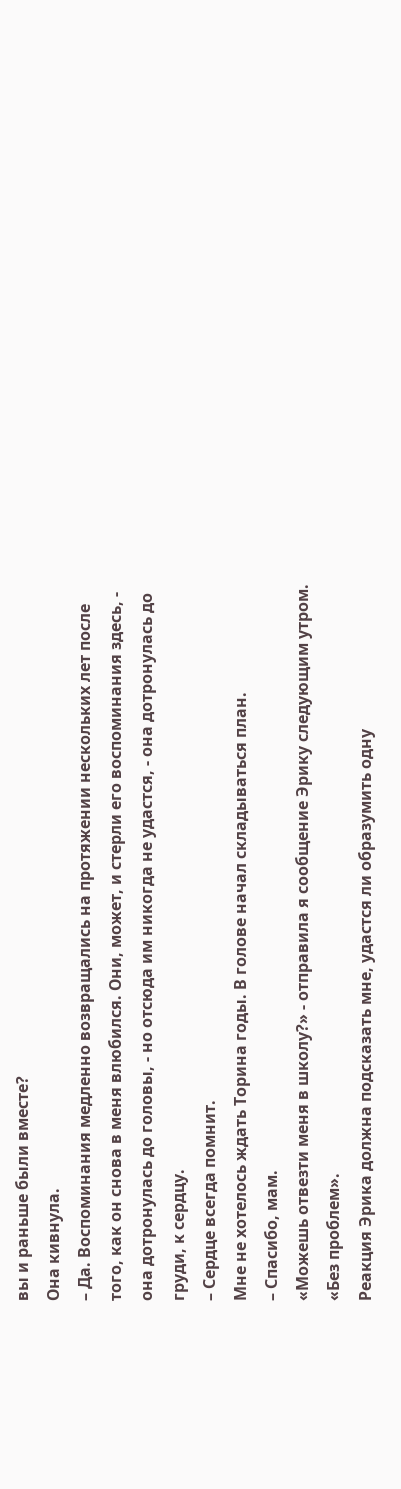вы и раньше были вместе?
Она кивнула.
– Да. Воспоминания медленно возвращались на протяжении нескольких лет после того, как он снова в меня влюбился. Они, может, и стерли его воспоминания здесь, - она дотронулась до головы, - но отсюда им никогда не удастся, - она дотронулась до груди, к сердцу.
– Сердце всегда помнит.
Мне не хотелось ждать Торина годы. В голове начал складываться план.
– Спасибо, мам.
«Можешь отвезти меня в школу?» - отправила я сообщение Эрику следующим утром.
«Без проблем».
Реакция Эрика должна подсказать мне, удастся ли образумить одну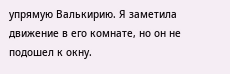упрямую Валькирию. Я заметила движение в его комнате, но он не подошел к окну.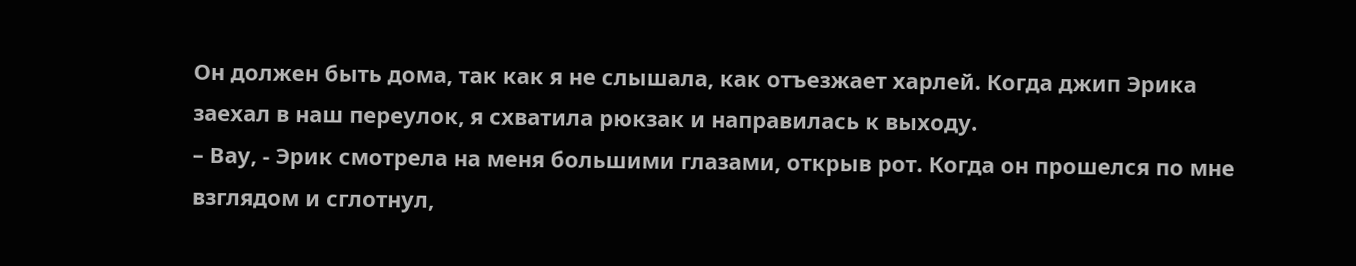Он должен быть дома, так как я не слышала, как отъезжает харлей. Когда джип Эрика заехал в наш переулок, я схватила рюкзак и направилась к выходу.
– Вау, - Эрик смотрела на меня большими глазами, открыв рот. Когда он прошелся по мне взглядом и сглотнул,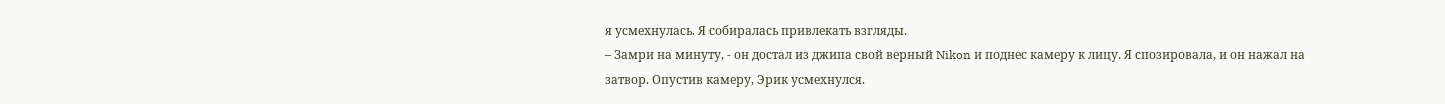я усмехнулась. Я собиралась привлекать взгляды.
– Замри на минуту, - он достал из джипа свой верный Nikon и поднес камеру к лицу. Я спозировала, и он нажал на затвор. Опустив камеру, Эрик усмехнулся.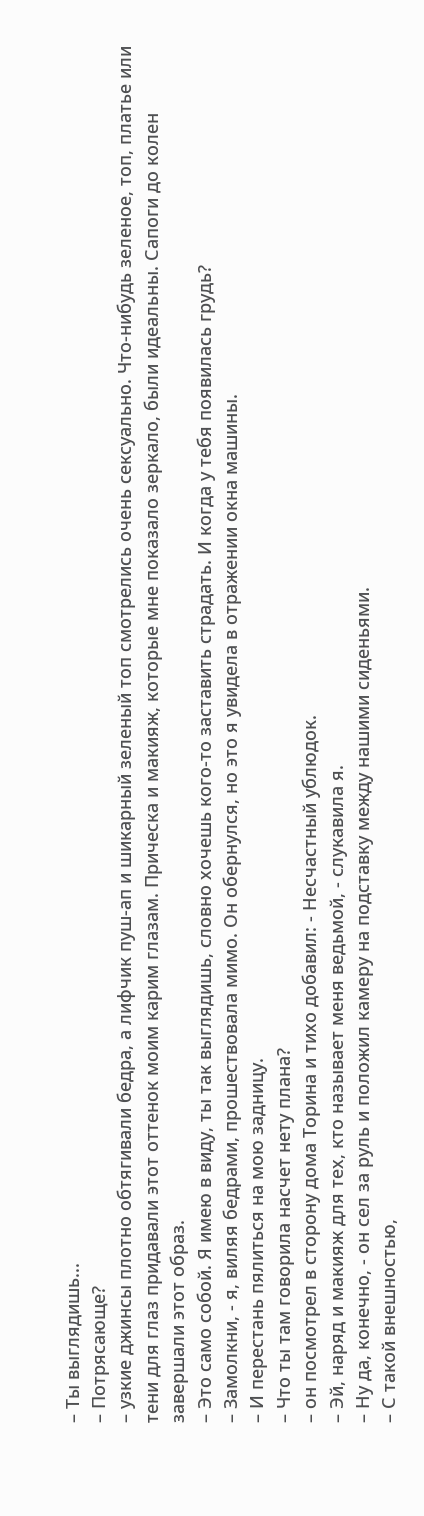– Ты выглядишь...
– Потрясающе?
– узкие джинсы плотно обтягивали бедра, а лифчик пуш-ап и шикарный зеленый топ смотрелись очень сексуально. Что-нибудь зеленое, топ, платье или тени для глаз придавали этот оттенок моим карим глазам. Прическа и макияж, которые мне показало зеркало, были идеальны. Сапоги до колен завершали этот образ.
– Это само собой. Я имею в виду, ты так выглядишь, словно хочешь кого-то заставить страдать. И когда у тебя появилась грудь?
– Замолкни, - я, виляя бедрами, прошествовала мимо. Он обернулся, но это я увидела в отражении окна машины.
– И перестань пялиться на мою задницу.
– Что ты там говорила насчет нету плана?
– он посмотрел в сторону дома Торина и тихо добавил: - Несчастный ублюдок.
– Эй, наряд и макияж для тех, кто называет меня ведьмой, - слукавила я.
– Ну да, конечно, - он сел за руль и положил камеру на подставку между нашими сиденьями.
– С такой внешностью,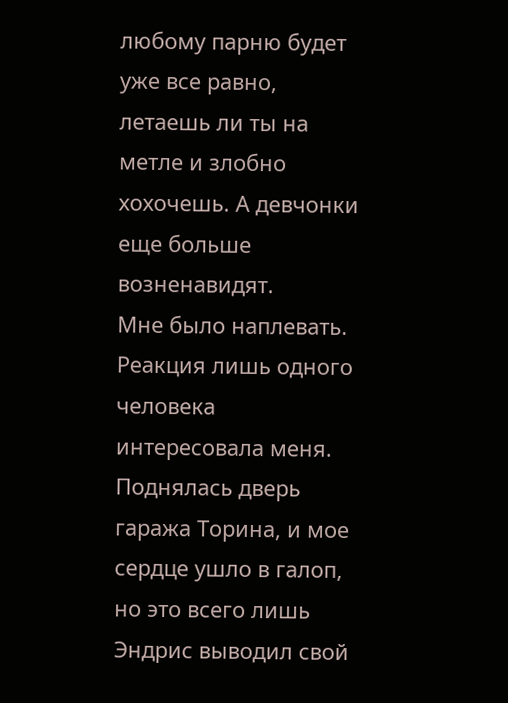любому парню будет уже все равно, летаешь ли ты на метле и злобно хохочешь. А девчонки еще больше возненавидят.
Мне было наплевать. Реакция лишь одного человека интересовала меня. Поднялась дверь гаража Торина, и мое сердце ушло в галоп, но это всего лишь Эндрис выводил свой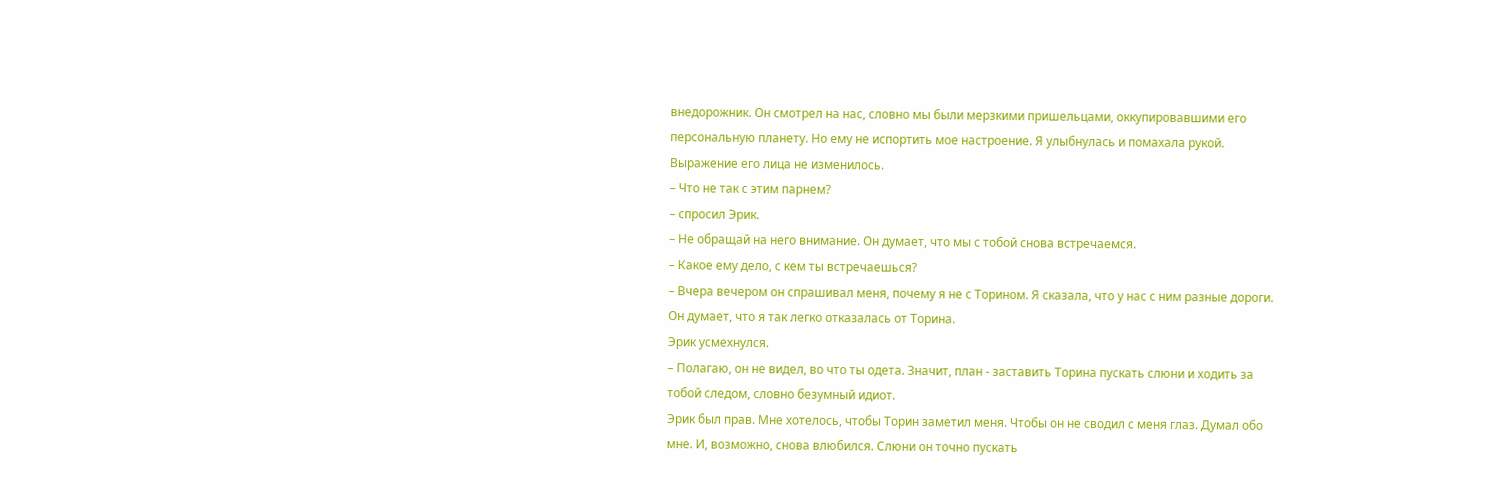внедорожник. Он смотрел на нас, словно мы были мерзкими пришельцами, оккупировавшими его персональную планету. Но ему не испортить мое настроение. Я улыбнулась и помахала рукой. Выражение его лица не изменилось.
– Что не так с этим парнем?
– спросил Эрик.
– Не обращай на него внимание. Он думает, что мы с тобой снова встречаемся.
– Какое ему дело, с кем ты встречаешься?
– Вчера вечером он спрашивал меня, почему я не с Торином. Я сказала, что у нас с ним разные дороги. Он думает, что я так легко отказалась от Торина.
Эрик усмехнулся.
– Полагаю, он не видел, во что ты одета. Значит, план - заставить Торина пускать слюни и ходить за тобой следом, словно безумный идиот.
Эрик был прав. Мне хотелось, чтобы Торин заметил меня. Чтобы он не сводил с меня глаз. Думал обо мне. И, возможно, снова влюбился. Слюни он точно пускать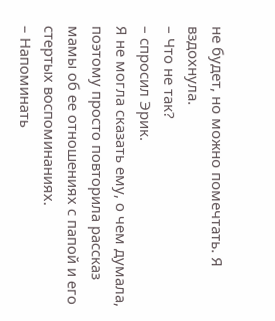не будет, но можно помечтать. Я вздохнула.
– Что не так?
– спросил Эрик.
Я не могла сказать ему, о чем думала, поэтому просто повторила рассказ мамы об ее отношениях с папой и его стертых воспоминаниях.
– Напоминать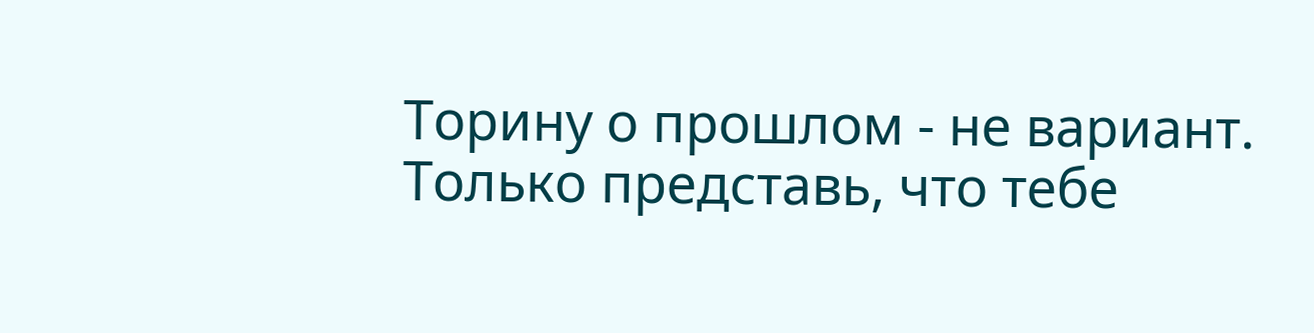Торину о прошлом - не вариант. Только представь, что тебе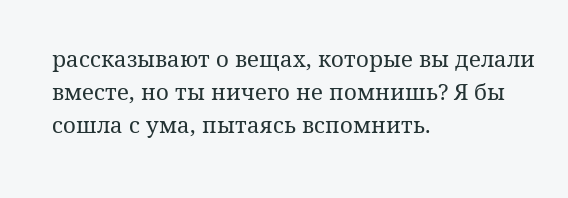рассказывают о вещах, которые вы делали вместе, но ты ничего не помнишь? Я бы сошла с ума, пытаясь вспомнить.